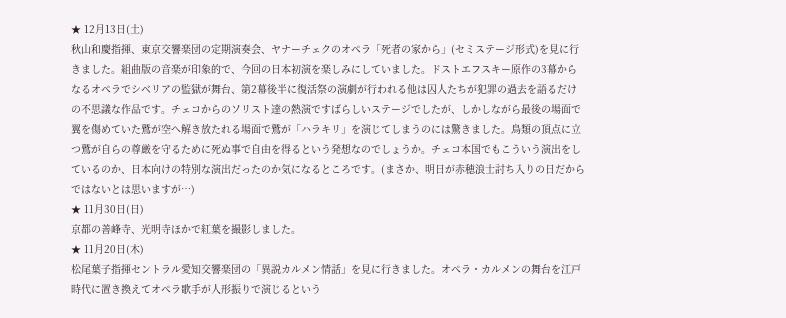★ 12月13日(土)
秋山和慶指揮、東京交響楽団の定期演奏会、ヤナーチェクのオペラ「死者の家から」(セミステージ形式)を見に行きました。組曲版の音楽が印象的で、今回の日本初演を楽しみにしていました。ドストエフスキー原作の3幕からなるオペラでシベリアの監獄が舞台、第2幕後半に復活祭の演劇が行われる他は囚人たちが犯罪の過去を語るだけの不思議な作品です。チェコからのソリスト達の熱演ですばらしいステージでしたが、しかしながら最後の場面で翼を傷めていた鷲が空へ解き放たれる場面で鷲が「ハラキリ」を演じてしまうのには驚きました。鳥類の頂点に立つ鷲が自らの尊厳を守るために死ぬ事で自由を得るという発想なのでしょうか。チェコ本国でもこういう演出をしているのか、日本向けの特別な演出だったのか気になるところです。(まさか、明日が赤穂浪士討ち入りの日だからではないとは思いますが…)
★ 11月30日(日)
京都の善峰寺、光明寺ほかで紅葉を撮影しました。
★ 11月20日(木)
松尾葉子指揮セントラル愛知交響楽団の「異説カルメン情話」を見に行きました。オペラ・カルメンの舞台を江戸時代に置き換えてオペラ歌手が人形振りで演じるという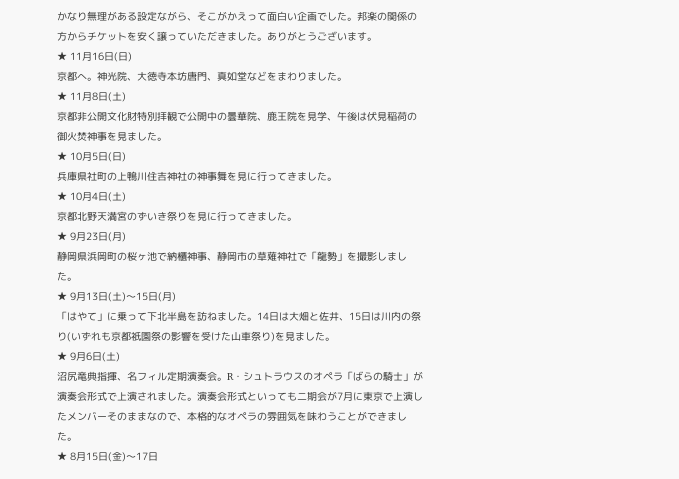かなり無理がある設定ながら、そこがかえって面白い企画でした。邦楽の関係の方からチケットを安く譲っていただきました。ありがとうございます。
★ 11月16日(日)
京都へ。神光院、大徳寺本坊唐門、真如堂などをまわりました。
★ 11月8日(土)
京都非公開文化財特別拝観で公開中の曇華院、鹿王院を見学、午後は伏見稲荷の御火焚神事を見ました。
★ 10月5日(日)
兵庫県社町の上鴨川住吉神社の神事舞を見に行ってきました。
★ 10月4日(土)
京都北野天満宮のずいき祭りを見に行ってきました。
★ 9月23日(月)
静岡県浜岡町の桜ヶ池で納櫃神事、静岡市の草薙神社で「龍勢」を撮影しました。
★ 9月13日(土)〜15日(月)
「はやて」に乗って下北半島を訪ねました。14日は大畑と佐井、15日は川内の祭り(いずれも京都祇園祭の影響を受けた山車祭り)を見ました。
★ 9月6日(土)
沼尻竜典指揮、名フィル定期演奏会。R・シュトラウスのオペラ「ばらの騎士」が演奏会形式で上演されました。演奏会形式といっても二期会が7月に東京で上演したメンバーそのままなので、本格的なオペラの雰囲気を味わうことができました。
★ 8月15日(金)〜17日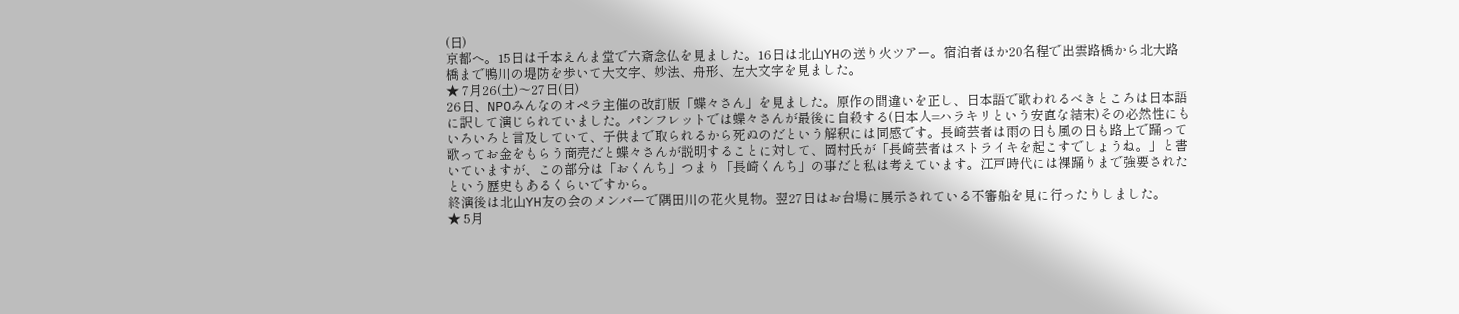(日)
京都へ。15日は千本えんま堂で六斎念仏を見ました。16日は北山YHの送り火ツアー。宿泊者ほか20名程で出雲路橋から北大路橋まで鴨川の堤防を歩いて大文字、妙法、舟形、左大文字を見ました。
★ 7月26(土)〜27日(日)
26日、NPOみんなのオペラ主催の改訂版「蝶々さん」を見ました。原作の間違いを正し、日本語で歌われるべきところは日本語に訳して演じられていました。パンフレットでは蝶々さんが最後に自殺する(日本人=ハラキリという安直な結末)その必然性にもいろいろと言及していて、子供まで取られるから死ぬのだという解釈には同感です。長崎芸者は雨の日も風の日も路上で踊って歌ってお金をもらう商売だと蝶々さんが説明することに対して、岡村氏が「長崎芸者はストライキを起こすでしょうね。」と書いていますが、この部分は「おくんち」つまり「長崎くんち」の事だと私は考えています。江戸時代には裸踊りまで強要されたという歴史もあるくらいですから。
終演後は北山YH友の会のメンバーで隅田川の花火見物。翌27日はお台場に展示されている不審船を見に行ったりしました。
★ 5月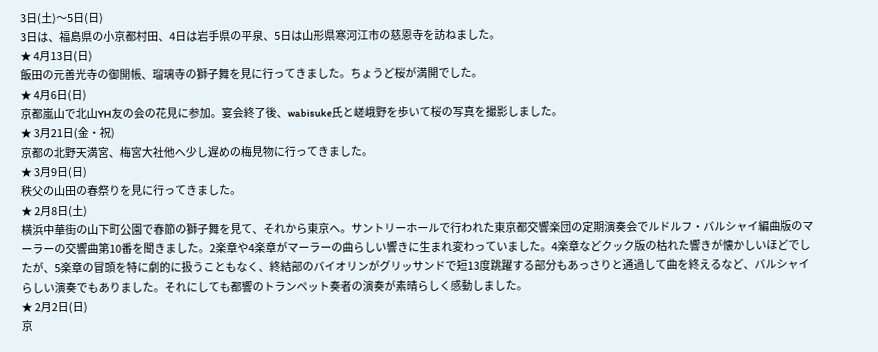3日(土)〜5日(日)
3日は、福島県の小京都村田、4日は岩手県の平泉、5日は山形県寒河江市の慈恩寺を訪ねました。
★ 4月13日(日)
飯田の元善光寺の御開帳、瑠璃寺の獅子舞を見に行ってきました。ちょうど桜が満開でした。
★ 4月6日(日)
京都嵐山で北山YH友の会の花見に参加。宴会終了後、wabisuke氏と嵯峨野を歩いて桜の写真を撮影しました。
★ 3月21日(金・祝)
京都の北野天満宮、梅宮大社他へ少し遅めの梅見物に行ってきました。
★ 3月9日(日)
秩父の山田の春祭りを見に行ってきました。
★ 2月8日(土)
横浜中華街の山下町公園で春節の獅子舞を見て、それから東京へ。サントリーホールで行われた東京都交響楽団の定期演奏会でルドルフ・バルシャイ編曲版のマーラーの交響曲第10番を聞きました。2楽章や4楽章がマーラーの曲らしい響きに生まれ変わっていました。4楽章などクック版の枯れた響きが懐かしいほどでしたが、5楽章の冒頭を特に劇的に扱うこともなく、終結部のバイオリンがグリッサンドで短13度跳躍する部分もあっさりと通過して曲を終えるなど、バルシャイらしい演奏でもありました。それにしても都響のトランペット奏者の演奏が素晴らしく感動しました。
★ 2月2日(日)
京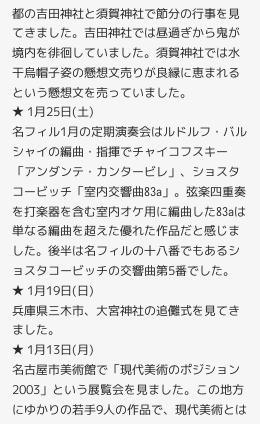都の吉田神社と須賀神社で節分の行事を見てきました。吉田神社では昼過ぎから鬼が境内を徘徊していました。須賀神社では水干烏帽子姿の懸想文売りが良縁に恵まれるという懸想文を売っていました。
★ 1月25日(土)
名フィル1月の定期演奏会はルドルフ・バルシャイの編曲・指揮でチャイコフスキー「アンダンテ・カンタービレ」、ショスタコービッチ「室内交響曲83a」。弦楽四重奏を打楽器を含む室内オケ用に編曲した83aは単なる編曲を超えた優れた作品だと感じました。後半は名フィルの十八番でもあるショスタコービッチの交響曲第5番でした。
★ 1月19日(日)
兵庫県三木市、大宮神社の追儺式を見てきました。
★ 1月13日(月)
名古屋市美術館で「現代美術のポジション2003」という展覧会を見ました。この地方にゆかりの若手9人の作品で、現代美術とは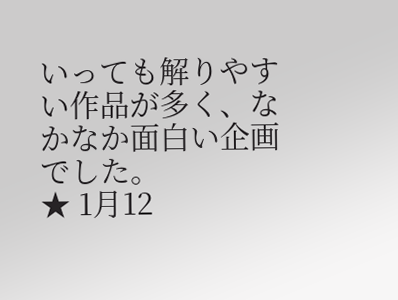いっても解りやすい作品が多く、なかなか面白い企画でした。
★ 1月12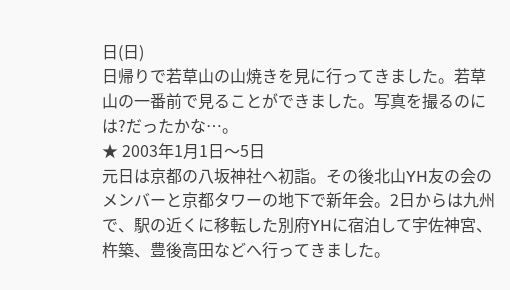日(日)
日帰りで若草山の山焼きを見に行ってきました。若草山の一番前で見ることができました。写真を撮るのには?だったかな…。
★ 2003年1月1日〜5日
元日は京都の八坂神社へ初詣。その後北山YH友の会のメンバーと京都タワーの地下で新年会。2日からは九州で、駅の近くに移転した別府YHに宿泊して宇佐神宮、杵築、豊後高田などへ行ってきました。